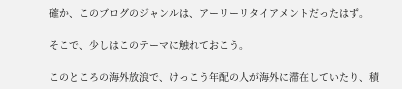確か、このブログのジャンルは、アーリーリタイアメントだったはず。

そこで、少しはこのテーマに触れておこう。

このところの海外放浪で、けっこう年配の人が海外に滞在していたり、積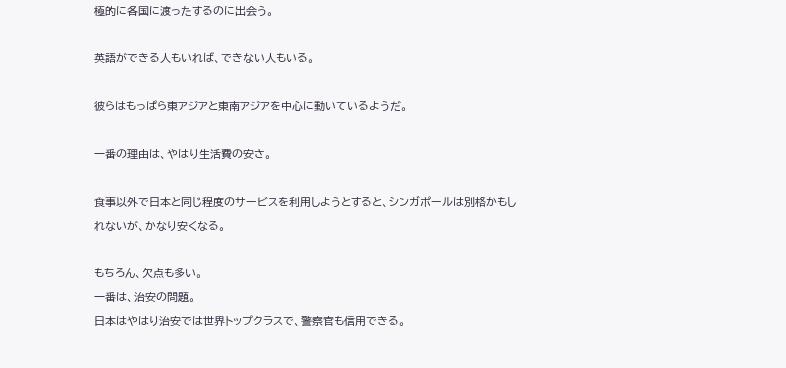極的に各国に渡ったするのに出会う。

英語ができる人もいれば、できない人もいる。

彼らはもっぱら東アジアと東南アジアを中心に動いているようだ。

一番の理由は、やはり生活費の安さ。

食事以外で日本と同じ程度のサービスを利用しようとすると、シンガポールは別格かもしれないが、かなり安くなる。

もちろん、欠点も多い。
一番は、治安の問題。
日本はやはり治安では世界トップクラスで、警察官も信用できる。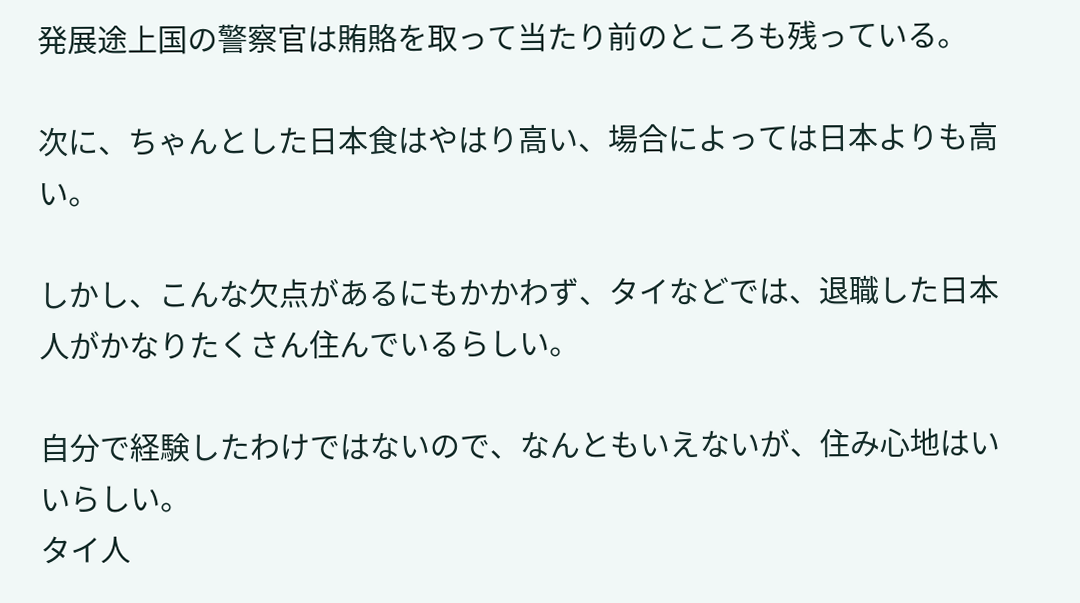発展途上国の警察官は賄賂を取って当たり前のところも残っている。

次に、ちゃんとした日本食はやはり高い、場合によっては日本よりも高い。

しかし、こんな欠点があるにもかかわず、タイなどでは、退職した日本人がかなりたくさん住んでいるらしい。

自分で経験したわけではないので、なんともいえないが、住み心地はいいらしい。
タイ人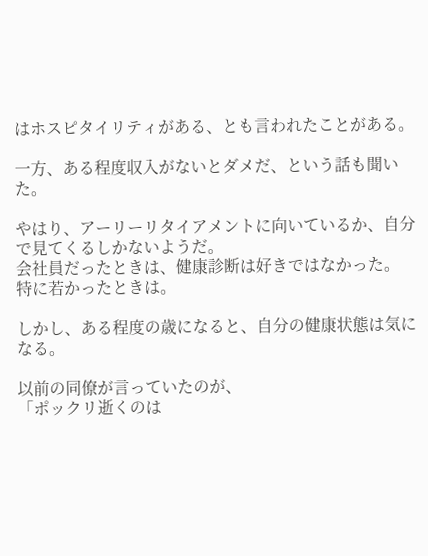はホスピタイリティがある、とも言われたことがある。

一方、ある程度収入がないとダメだ、という話も聞いた。

やはり、アーリーリタイアメントに向いているか、自分で見てくるしかないようだ。
会社員だったときは、健康診断は好きではなかった。
特に若かったときは。

しかし、ある程度の歳になると、自分の健康状態は気になる。

以前の同僚が言っていたのが、
「ポックリ逝くのは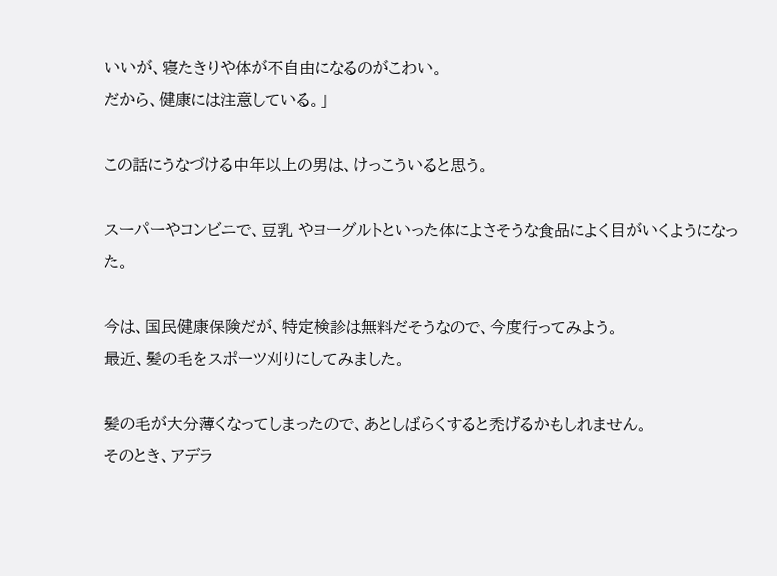いいが、寝たきりや体が不自由になるのがこわい。
だから、健康には注意している。」

この話にうなづける中年以上の男は、けっこういると思う。

スーパーやコンビニで、豆乳 やヨーグルトといった体によさそうな食品によく目がいくようになった。

今は、国民健康保険だが、特定検診は無料だそうなので、今度行ってみよう。
最近、髪の毛をスポーツ刈りにしてみました。

髪の毛が大分薄くなってしまったので、あとしばらくすると禿げるかもしれません。
そのとき、アデラ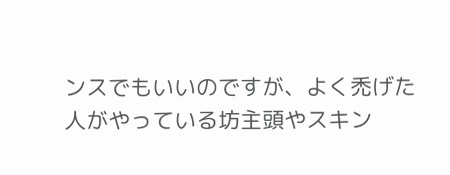ンスでもいいのですが、よく禿げた人がやっている坊主頭やスキン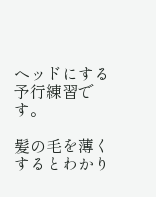ヘッドにする予行練習です。

髪の毛を薄くするとわかり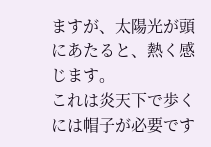ますが、太陽光が頭にあたると、熱く感じます。
これは炎天下で歩くには帽子が必要です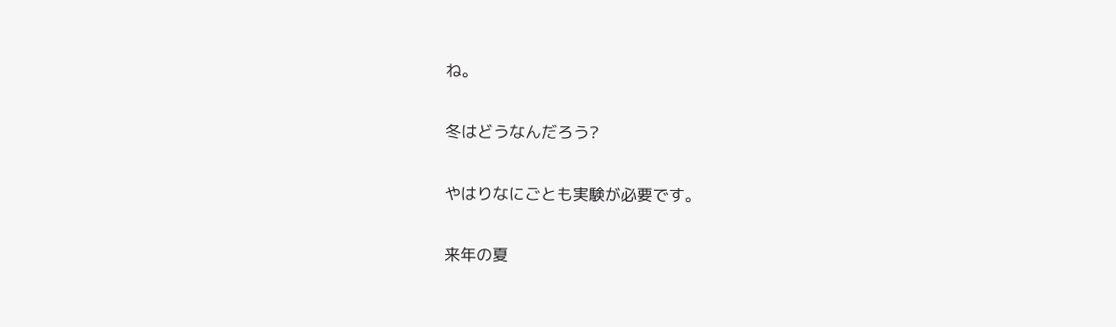ね。

冬はどうなんだろう?

やはりなにごとも実験が必要です。

来年の夏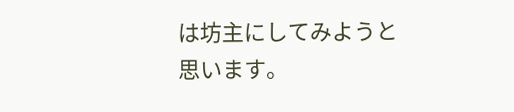は坊主にしてみようと思います。